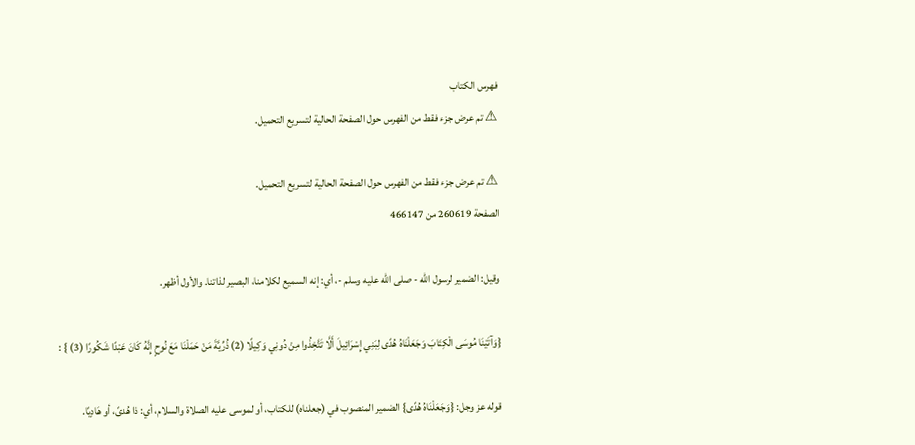فهرس الكتاب
⚠ تم عرض جزء فقط من الفهرس حول الصفحة الحالية لتسريع التحميل.

⚠ تم عرض جزء فقط من الفهرس حول الصفحة الحالية لتسريع التحميل.
الصفحة 260619 من 466147

وقيل: الضمير لرسول الله - صلى الله عليه وسلم -، أي: إنه السميع لكلامنا، البصير لذاتنا. والأول أظهر.

{وَآتَيْنَا مُوسَى الْكِتَابَ وَجَعَلْنَاهُ هُدًى لِبَنِي إِسْرَائِيلَ أَلَّا تَتَّخِذُوا مِنْ دُونِي وَكِيلًا (2) ذُرِّيَّةَ مَنْ حَمَلْنَا مَعَ نُوحٍ إِنَّهُ كَانَ عَبْدًا شَكُورًا (3) } :

قوله عز وجل: {وَجَعَلْنَاهُ هُدًى} الضمير المنصوب في (جعلناه) للكتاب، أو لموسى عليه الصلاة والسلام، أي: ذا هُدىً، أو هَادِيًا.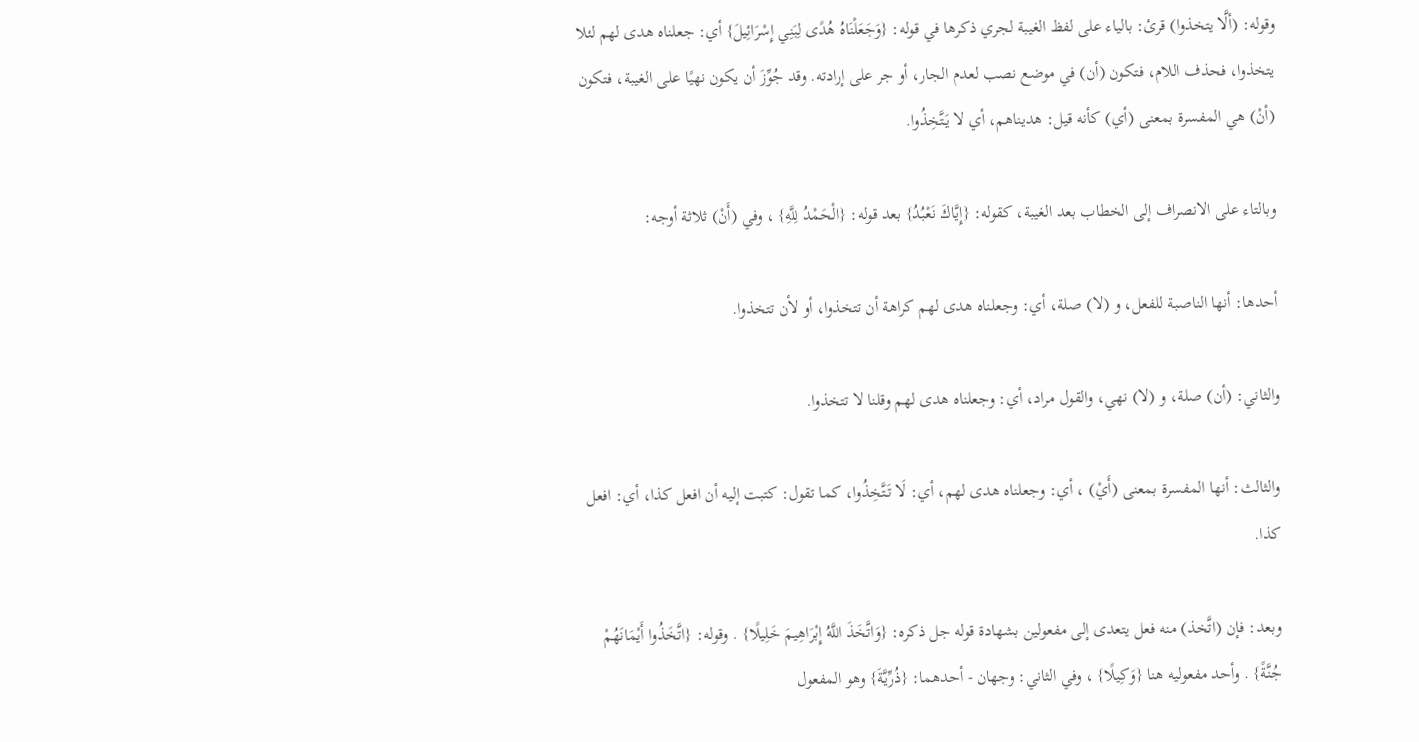وقوله: (ألَّا يتخذوا) قرئ: بالياء على لفظ الغيبة لجري ذكرها في قوله: {وَجَعَلْنَاهُ هُدًى لِبَنِي إِسْرَائِيلَ} أي: جعلناه هدى لهم لئلا يتخذوا، فحذف اللام، فتكون (أن) في موضع نصب لعدم الجار، أو جر على إرادته. وقد جُوِّزَ أن يكون نهيًا على الغيبة، فتكون (أنْ) هي المفسرة بمعنى (أي) كأنه قيل: هديناهم، أي لا يَتَّخِذُوا.

وبالتاء على الانصراف إلى الخطاب بعد الغيبة، كقوله: {إِيَّاكَ نَعْبُدُ} بعد قوله: {الْحَمْدُ لِلَّهِ} ، وفي (أَنْ) ثلاثة أوجه:

أحدها: أنها الناصبة للفعل، و (لا) صلة، أي: وجعلناه هدى لهم كراهة أن تتخذوا، أو لأن تتخذوا.

والثاني: (أن) صلة، و (لا) نهي، والقول مراد، أي: وجعلناه هدى لهم وقلنا لا تتخذوا.

والثالث: أنها المفسرة بمعنى (أَيْ) ، أي: وجعلناه هدى لهم، أي: لَا تَتَّخِذُوا، كما تقول: كتبت إليه أن افعل كذا، أي: افعل كذا.

وبعد: فإن (اتَّخذ) منه فعل يتعدى إلى مفعولين بشهادة قوله جل ذكره: {وَاتَّخَذَ اللَّهُ إِبْرَاهِيمَ خَلِيلًا} . وقوله: {اتَّخَذُوا أَيْمَانَهُمْ جُنَّةً} . وأحد مفعوليه هنا {وَكِيلًا} ، وفي الثاني: وجهان - أحدهما: {ذُرِّيَّةَ} وهو المفعول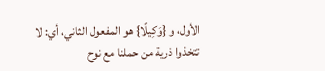الأول، و {وَكِيلًا} هو المفعول الثاني، أي: لا تتخذوا ذرية من حملنا مع نوح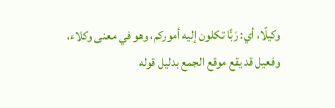وكيلًا، أي: رَبًّا تكلون إليه أموركم، وهو في معنى وكلاء، وفعيل قد يقع موقع الجمع بدليل قوله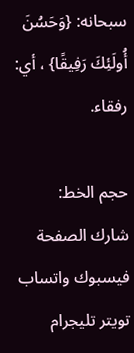سبحانه: {وَحَسُنَ أُولَئِكَ رَفِيقًا} ، أي: رفقاء.

حجم الخط:
شارك الصفحة
فيسبوك واتساب تويتر تليجرام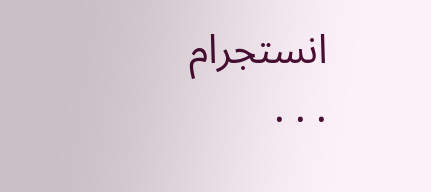انستجرام
. . .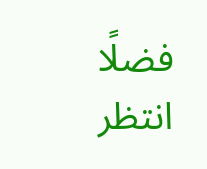فضلًا انتظر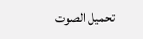تحميل الصوت